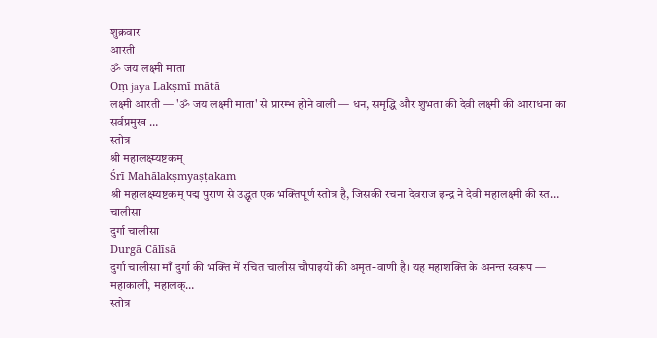शुक्रवार
आरती
ॐ जय लक्ष्मी माता
Oṃ jaya Lakṣmī mātā
लक्ष्मी आरती — 'ॐ जय लक्ष्मी माता' से प्रारम्भ होने वाली — धन, समृद्धि और शुभता की देवी लक्ष्मी की आराधना का सर्वप्रमुख …
स्तोत्र
श्री महालक्ष्म्यष्टकम्
Śrī Mahālakṣmyaṣṭakam
श्री महालक्ष्म्यष्टकम् पद्म पुराण से उद्धृत एक भक्तिपूर्ण स्तोत्र है, जिसकी रचना देवराज इन्द्र ने देवी महालक्ष्मी की स्त…
चालीसा
दुर्गा चालीसा
Durgā Cālīsā
दुर्गा चालीसा माँ दुर्गा की भक्ति में रचित चालीस चौपाइयों की अमृत-वाणी है। यह महाशक्ति के अनन्त स्वरूप — महाकाली, महालक्…
स्तोत्र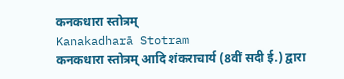कनकधारा स्तोत्रम्
Kanakadharā Stotram
कनकधारा स्तोत्रम् आदि शंकराचार्य (8वीं सदी ई.) द्वारा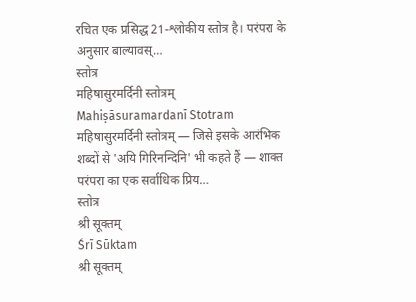रचित एक प्रसिद्ध 21-श्लोकीय स्तोत्र है। परंपरा के अनुसार बाल्यावस्…
स्तोत्र
महिषासुरमर्दिनी स्तोत्रम्
Mahiṣāsuramardanī Stotram
महिषासुरमर्दिनी स्तोत्रम् — जिसे इसके आरंभिक शब्दों से 'अयि गिरिनन्दिनि' भी कहते हैं — शाक्त परंपरा का एक सर्वाधिक प्रिय…
स्तोत्र
श्री सूक्तम्
Śrī Sūktam
श्री सूक्तम्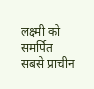लक्ष्मी को समर्पित सबसे प्राचीन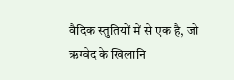वैदिक स्तुतियों में से एक है, जो ऋग्वेद के खिलानि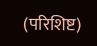(परिशिष्ट)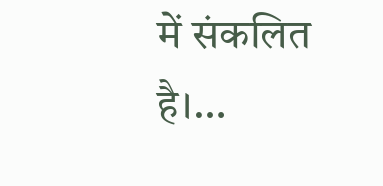में संकलित है।…